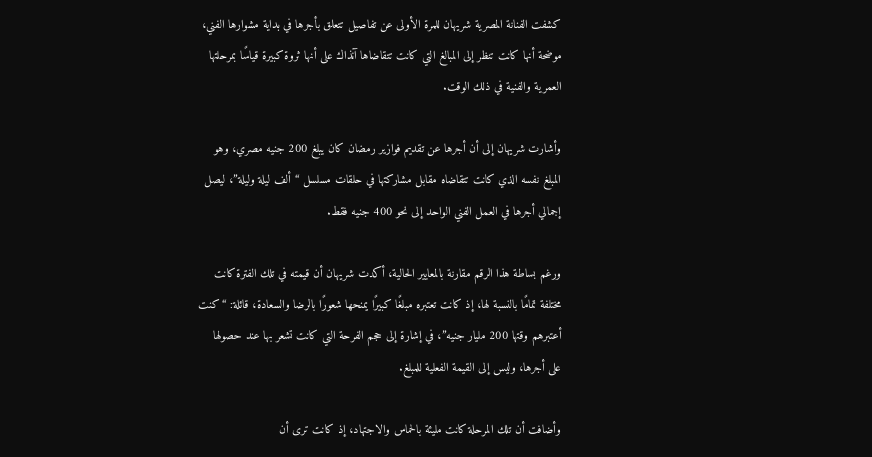كشفت الفنانة المصرية شريهان للمرة الأولى عن تفاصيل تتعلق بأجرها في بداية مشوارها الفني، موضحة أنها كانت تنظر إلى المبالغ التي كانت تتقاضاها آنذاك على أنها ثروة كبيرة قياسًا بمرحلتها العمرية والفنية في ذلك الوقت.

وأشارت شريهان إلى أن أجرها عن تقديم فوازير رمضان كان يبلغ 200 جنيه مصري، وهو المبلغ نفسه الذي كانت تتقاضاه مقابل مشاركتها في حلقات مسلسل “ألف ليلة وليلة”، ليصل إجمالي أجرها في العمل الفني الواحد إلى نحو 400 جنيه فقط.

ورغم بساطة هذا الرقم مقارنة بالمعايير الحالية، أكدت شريهان أن قيمته في تلك الفترة كانت مختلفة تمامًا بالنسبة لها، إذ كانت تعتبره مبلغًا كبيرًا يمنحها شعورًا بالرضا والسعادة، قائلة: “كنت أعتبرهم وقتها 200 مليار جنيه”، في إشارة إلى حجم الفرحة التي كانت تشعر بها عند حصولها على أجرها، وليس إلى القيمة الفعلية للمبلغ.

وأضافت أن تلك المرحلة كانت مليئة بالحماس والاجتهاد، إذ كانت ترى أن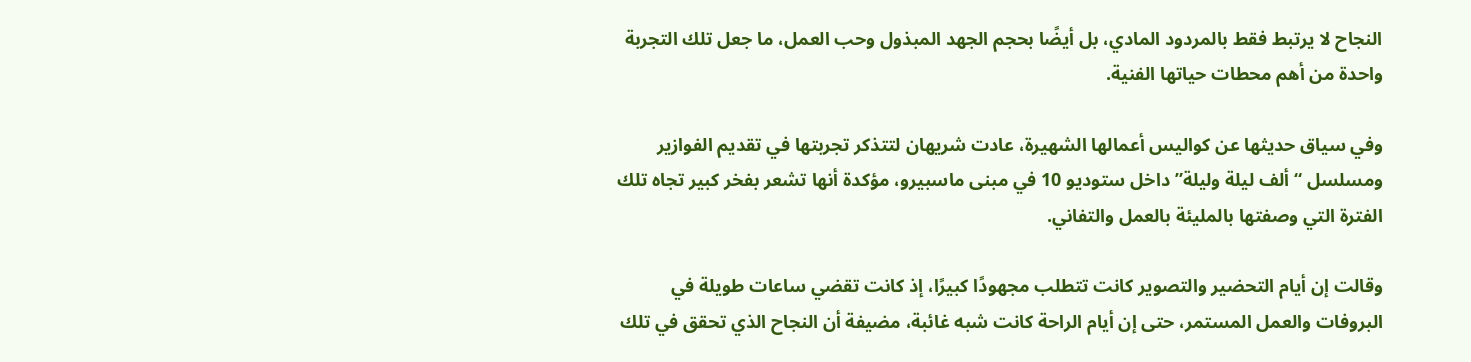النجاح لا يرتبط فقط بالمردود المادي، بل أيضًا بحجم الجهد المبذول وحب العمل، ما جعل تلك التجربة واحدة من أهم محطات حياتها الفنية.

وفي سياق حديثها عن كواليس أعمالها الشهيرة، عادت شريهان لتتذكر تجربتها في تقديم الفوازير ومسلسل “ألف ليلة وليلة” داخل ستوديو 10 في مبنى ماسبيرو، مؤكدة أنها تشعر بفخر كبير تجاه تلك الفترة التي وصفتها بالمليئة بالعمل والتفاني.

وقالت إن أيام التحضير والتصوير كانت تتطلب مجهودًا كبيرًا، إذ كانت تقضي ساعات طويلة في البروفات والعمل المستمر، حتى إن أيام الراحة كانت شبه غائبة، مضيفة أن النجاح الذي تحقق في تلك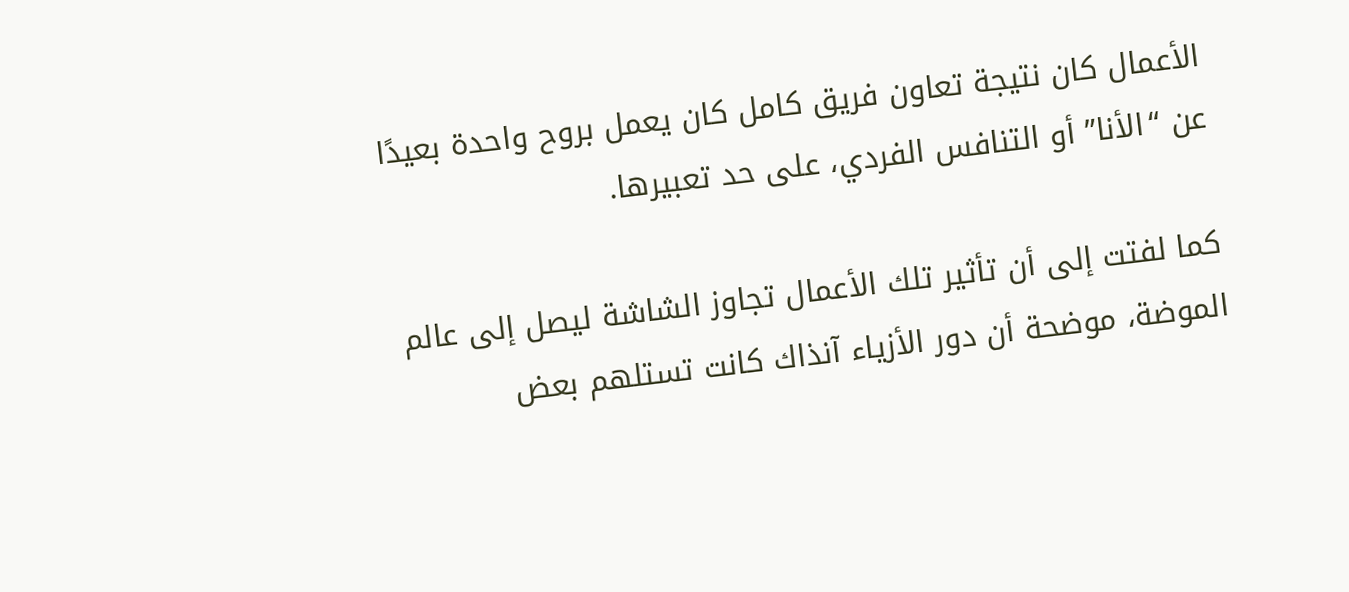الأعمال كان نتيجة تعاون فريق كامل كان يعمل بروح واحدة بعيدًا عن “الأنا” أو التنافس الفردي، على حد تعبيرها.

كما لفتت إلى أن تأثير تلك الأعمال تجاوز الشاشة ليصل إلى عالم الموضة، موضحة أن دور الأزياء آنذاك كانت تستلهم بعض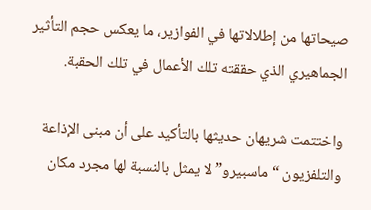صيحاتها من إطلالاتها في الفوازير، ما يعكس حجم التأثير الجماهيري الذي حققته تلك الأعمال في تلك الحقبة.

واختتمت شريهان حديثها بالتأكيد على أن مبنى الإذاعة والتلفزيون “ماسبيرو” لا يمثل بالنسبة لها مجرد مكان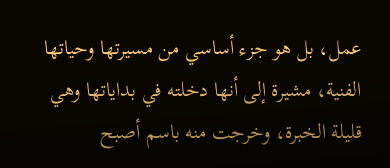عمل، بل هو جزء أساسي من مسيرتها وحياتها الفنية، مشيرة إلى أنها دخلته في بداياتها وهي قليلة الخبرة، وخرجت منه باسم أصبح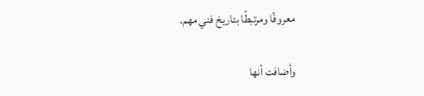معروفًا ومرتبطًا بتاريخ فني مهم.

وأضافت أنها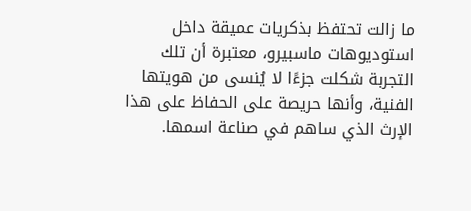ما زالت تحتفظ بذكريات عميقة داخل استوديوهات ماسبيرو، معتبرة أن تلك التجربة شكلت جزءًا لا يُنسى من هويتها الفنية، وأنها حريصة على الحفاظ على هذا الإرث الذي ساهم في صناعة اسمها.